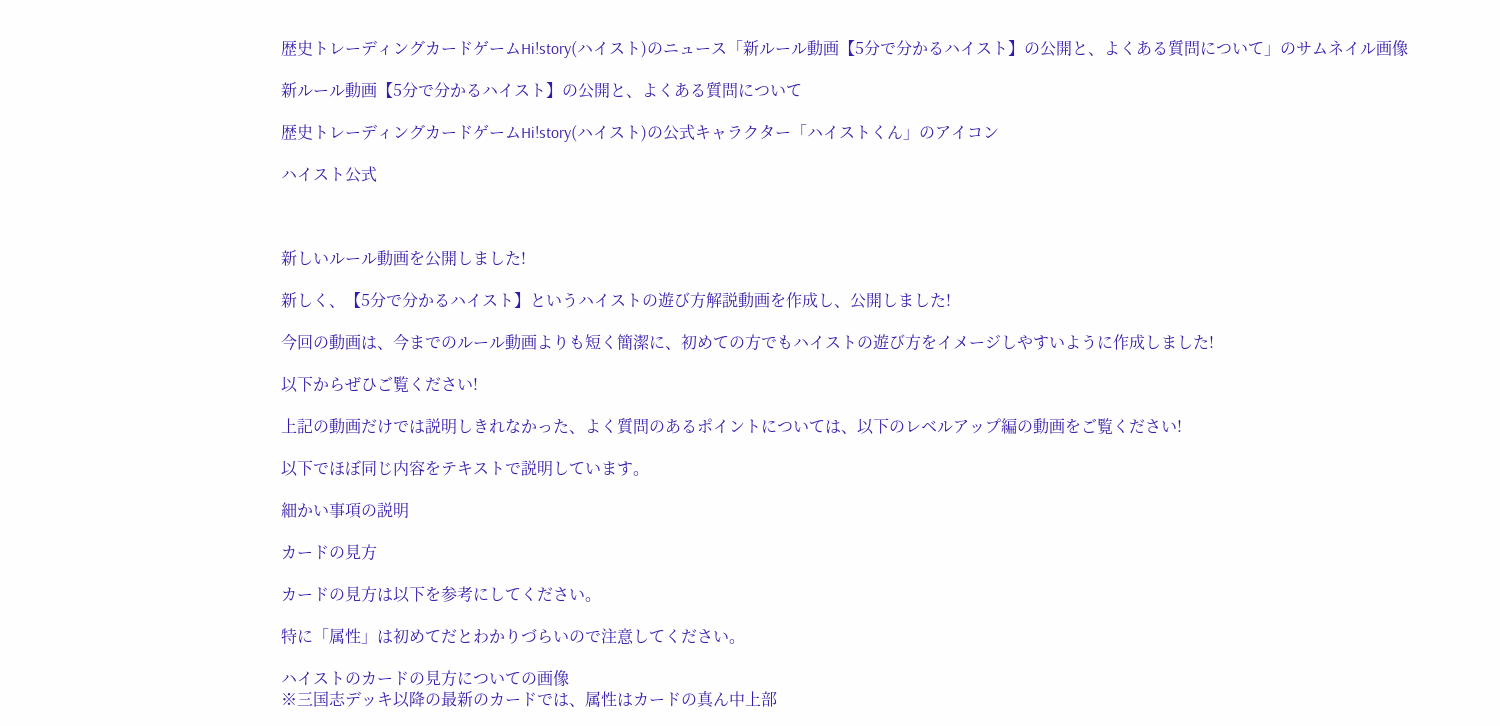歴史トレーディングカードゲームHi!story(ハイスト)のニュース「新ルール動画【5分で分かるハイスト】の公開と、よくある質問について」のサムネイル画像

新ルール動画【5分で分かるハイスト】の公開と、よくある質問について

歴史トレーディングカードゲームHi!story(ハイスト)の公式キャラクター「ハイストくん」のアイコン

ハイスト公式



新しいルール動画を公開しました!

新しく、【5分で分かるハイスト】というハイストの遊び方解説動画を作成し、公開しました!

今回の動画は、今までのルール動画よりも短く簡潔に、初めての方でもハイストの遊び方をイメージしやすいように作成しました!

以下からぜひご覧ください!

上記の動画だけでは説明しきれなかった、よく質問のあるポイントについては、以下のレベルアップ編の動画をご覧ください!

以下でほぼ同じ内容をテキストで説明しています。

細かい事項の説明

カードの見方

カードの見方は以下を参考にしてください。

特に「属性」は初めてだとわかりづらいので注意してください。

ハイストのカードの見方についての画像
※三国志デッキ以降の最新のカードでは、属性はカードの真ん中上部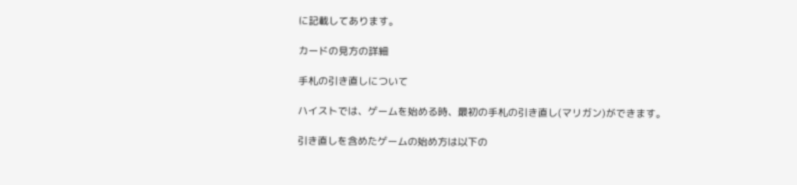に記載してあります。

カードの見方の詳細

手札の引き直しについて

ハイストでは、ゲームを始める時、最初の手札の引き直し(マリガン)ができます。

引き直しを含めたゲームの始め方は以下の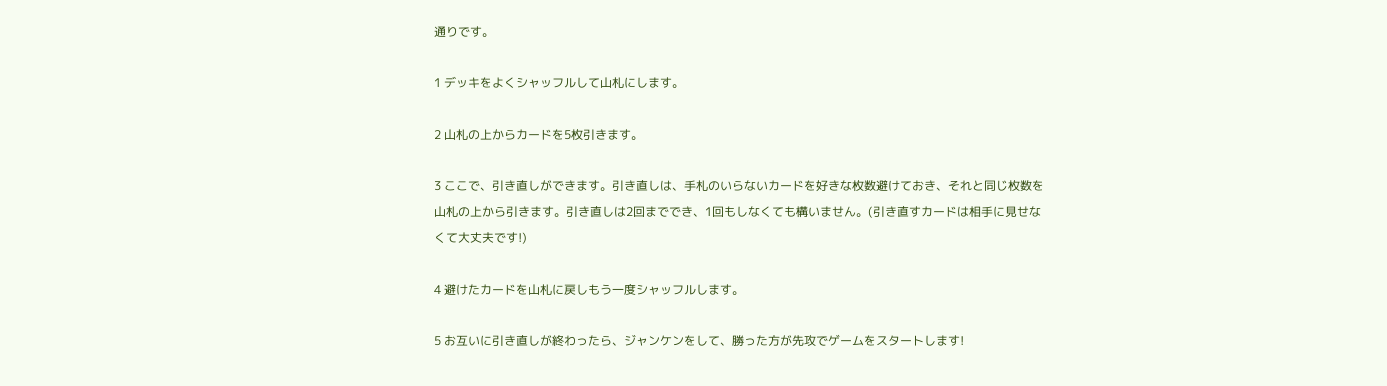通りです。

1 デッキをよくシャッフルして山札にします。

2 山札の上からカードを5枚引きます。

3 ここで、引き直しができます。引き直しは、手札のいらないカードを好きな枚数避けておき、それと同じ枚数を山札の上から引きます。引き直しは2回まででき、1回もしなくても構いません。(引き直すカードは相手に見せなくて大丈夫です!)

4 避けたカードを山札に戻しもう一度シャッフルします。

5 お互いに引き直しが終わったら、ジャンケンをして、勝った方が先攻でゲームをスタートします!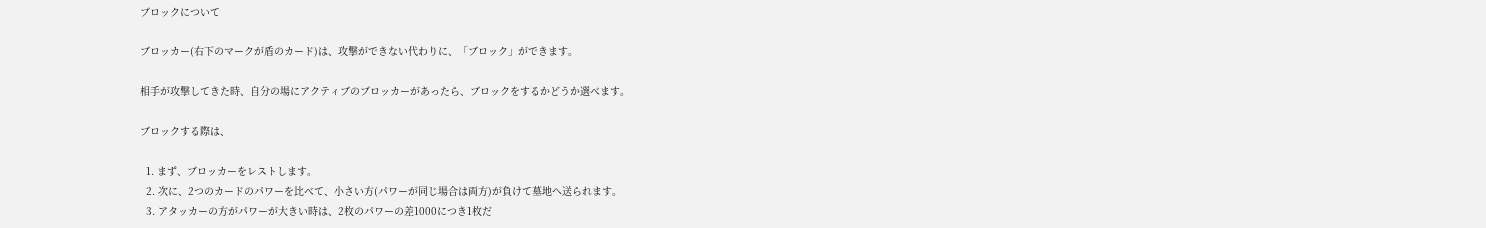ブロックについて

ブロッカー(右下のマークが盾のカード)は、攻撃ができない代わりに、「ブロック」ができます。

相手が攻撃してきた時、自分の場にアクティブのブロッカーがあったら、ブロックをするかどうか選べます。

ブロックする際は、

  1. まず、ブロッカーをレストします。
  2. 次に、2つのカードのパワーを比べて、小さい方(パワーが同じ場合は両方)が負けて墓地へ送られます。
  3. アタッカーの方がパワーが大きい時は、2枚のパワーの差1000につき1枚だ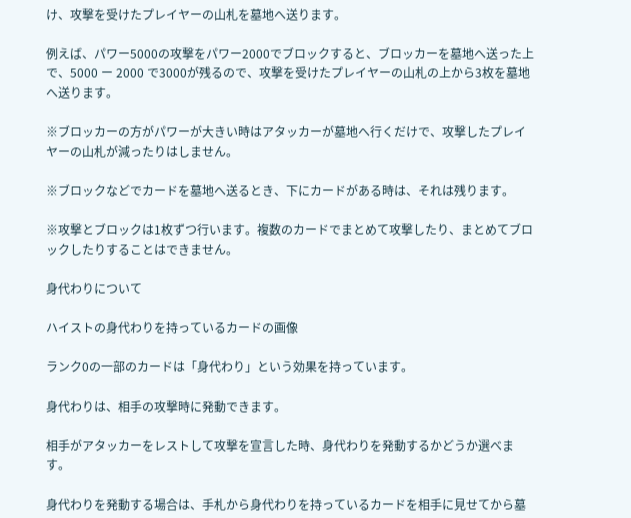け、攻撃を受けたプレイヤーの山札を墓地へ送ります。

例えば、パワー5000の攻撃をパワー2000でブロックすると、ブロッカーを墓地へ送った上で、5000 ー 2000 で3000が残るので、攻撃を受けたプレイヤーの山札の上から3枚を墓地へ送ります。

※ブロッカーの方がパワーが大きい時はアタッカーが墓地へ行くだけで、攻撃したプレイヤーの山札が減ったりはしません。

※ブロックなどでカードを墓地へ送るとき、下にカードがある時は、それは残ります。

※攻撃とブロックは1枚ずつ行います。複数のカードでまとめて攻撃したり、まとめてブロックしたりすることはできません。

身代わりについて

ハイストの身代わりを持っているカードの画像

ランク0の一部のカードは「身代わり」という効果を持っています。

身代わりは、相手の攻撃時に発動できます。

相手がアタッカーをレストして攻撃を宣言した時、身代わりを発動するかどうか選べます。

身代わりを発動する場合は、手札から身代わりを持っているカードを相手に見せてから墓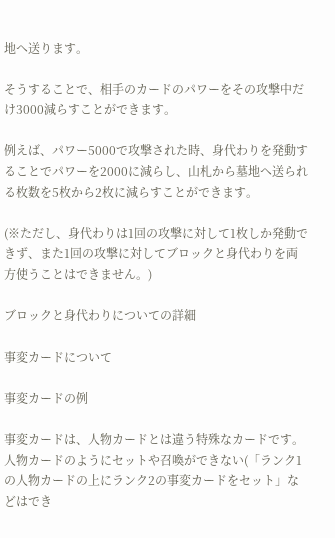地へ送ります。

そうすることで、相手のカードのパワーをその攻撃中だけ3000減らすことができます。

例えば、パワー5000で攻撃された時、身代わりを発動することでパワーを2000に減らし、山札から墓地へ送られる枚数を5枚から2枚に減らすことができます。

(※ただし、身代わりは1回の攻撃に対して1枚しか発動できず、また1回の攻撃に対してブロックと身代わりを両方使うことはできません。)

ブロックと身代わりについての詳細

事変カードについて

事変カードの例

事変カードは、人物カードとは違う特殊なカードです。
人物カードのようにセットや召喚ができない(「ランク1の人物カードの上にランク2の事変カードをセット」などはでき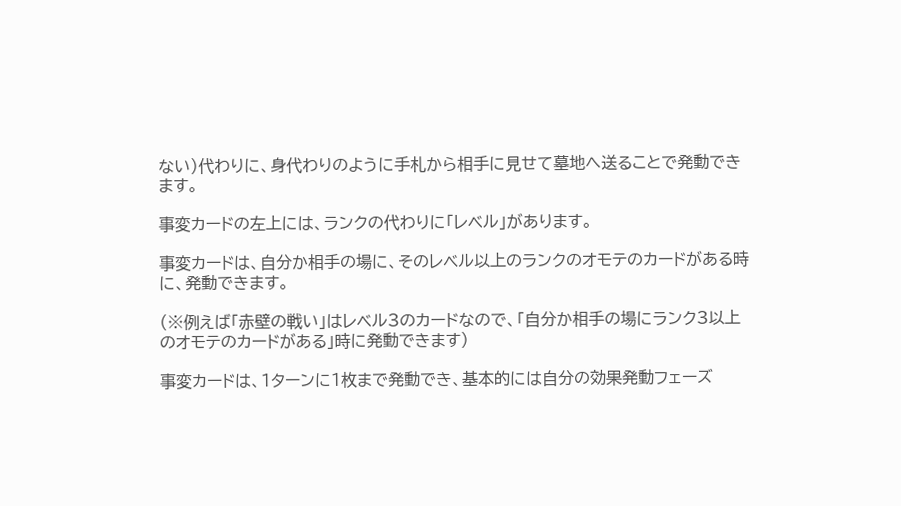ない)代わりに、身代わりのように手札から相手に見せて墓地へ送ることで発動できます。

事変カードの左上には、ランクの代わりに「レベル」があります。

事変カードは、自分か相手の場に、そのレベル以上のランクのオモテのカードがある時に、発動できます。

(※例えば「赤壁の戦い」はレベル3のカードなので、「自分か相手の場にランク3以上のオモテのカードがある」時に発動できます)

事変カードは、1ターンに1枚まで発動でき、基本的には自分の効果発動フェーズ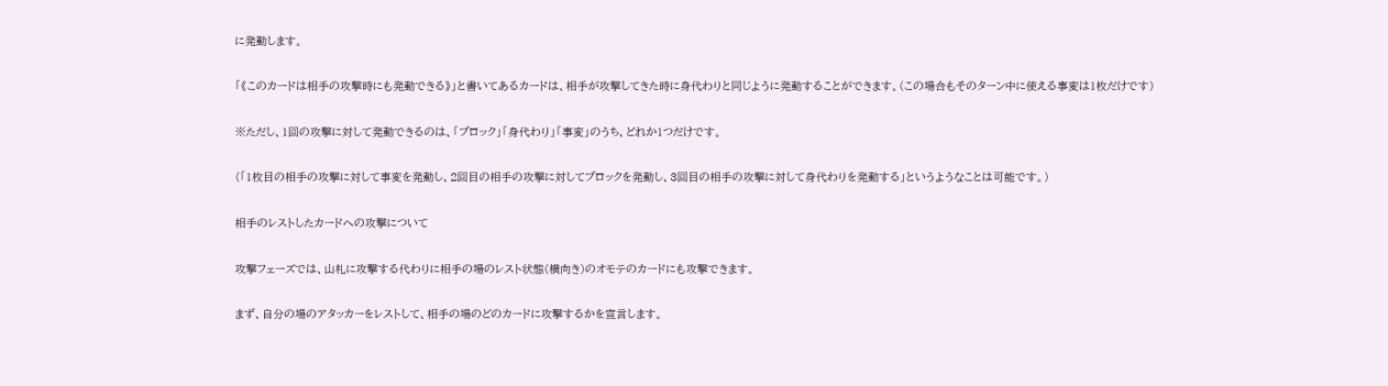に発動します。

「《このカードは相手の攻撃時にも発動できる》」と書いてあるカードは、相手が攻撃してきた時に身代わりと同じように発動することができます。(この場合もそのターン中に使える事変は1枚だけです)

※ただし、1回の攻撃に対して発動できるのは、「ブロック」「身代わり」「事変」のうち、どれか1つだけです。

(「1枚目の相手の攻撃に対して事変を発動し、2回目の相手の攻撃に対してブロックを発動し、3回目の相手の攻撃に対して身代わりを発動する」というようなことは可能です。)

相手のレストしたカードへの攻撃について

攻撃フェーズでは、山札に攻撃する代わりに相手の場のレスト状態(横向き)のオモテのカードにも攻撃できます。

まず、自分の場のアタッカーをレストして、相手の場のどのカードに攻撃するかを宣言します。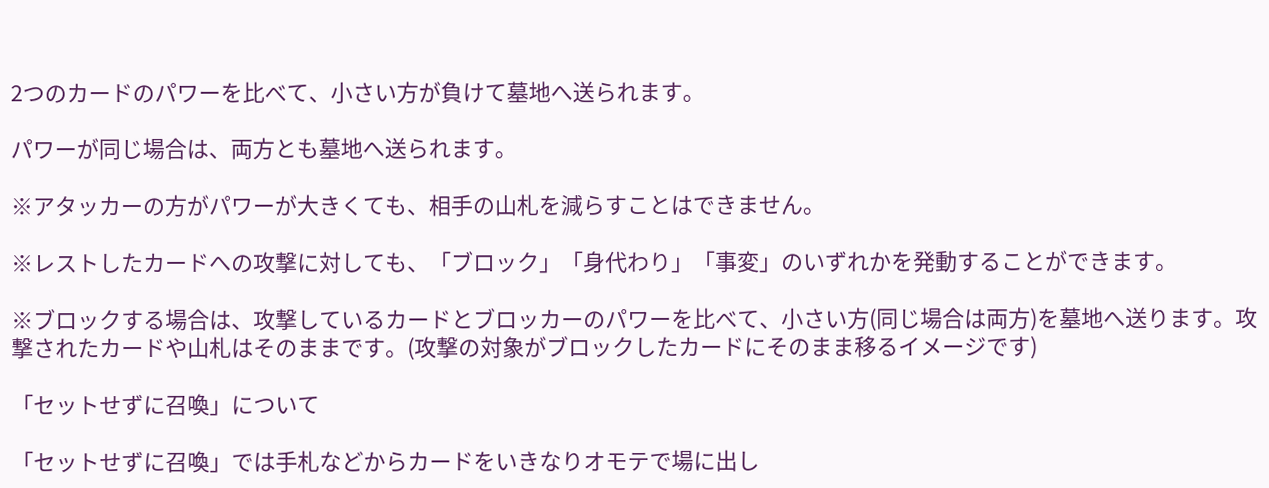2つのカードのパワーを比べて、小さい方が負けて墓地へ送られます。

パワーが同じ場合は、両方とも墓地へ送られます。

※アタッカーの方がパワーが大きくても、相手の山札を減らすことはできません。

※レストしたカードへの攻撃に対しても、「ブロック」「身代わり」「事変」のいずれかを発動することができます。

※ブロックする場合は、攻撃しているカードとブロッカーのパワーを比べて、小さい方(同じ場合は両方)を墓地へ送ります。攻撃されたカードや山札はそのままです。(攻撃の対象がブロックしたカードにそのまま移るイメージです)

「セットせずに召喚」について

「セットせずに召喚」では手札などからカードをいきなりオモテで場に出し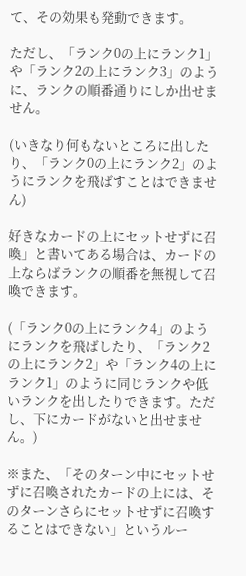て、その効果も発動できます。

ただし、「ランク0の上にランク1」や「ランク2の上にランク3」のように、ランクの順番通りにしか出せません。

(いきなり何もないところに出したり、「ランク0の上にランク2」のようにランクを飛ばすことはできません)

好きなカードの上にセットせずに召喚」と書いてある場合は、カードの上ならばランクの順番を無視して召喚できます。

(「ランク0の上にランク4」のようにランクを飛ばしたり、「ランク2の上にランク2」や「ランク4の上にランク1」のように同じランクや低いランクを出したりできます。ただし、下にカードがないと出せません。)

※また、「そのターン中にセットせずに召喚されたカードの上には、そのターンさらにセットせずに召喚することはできない」というルー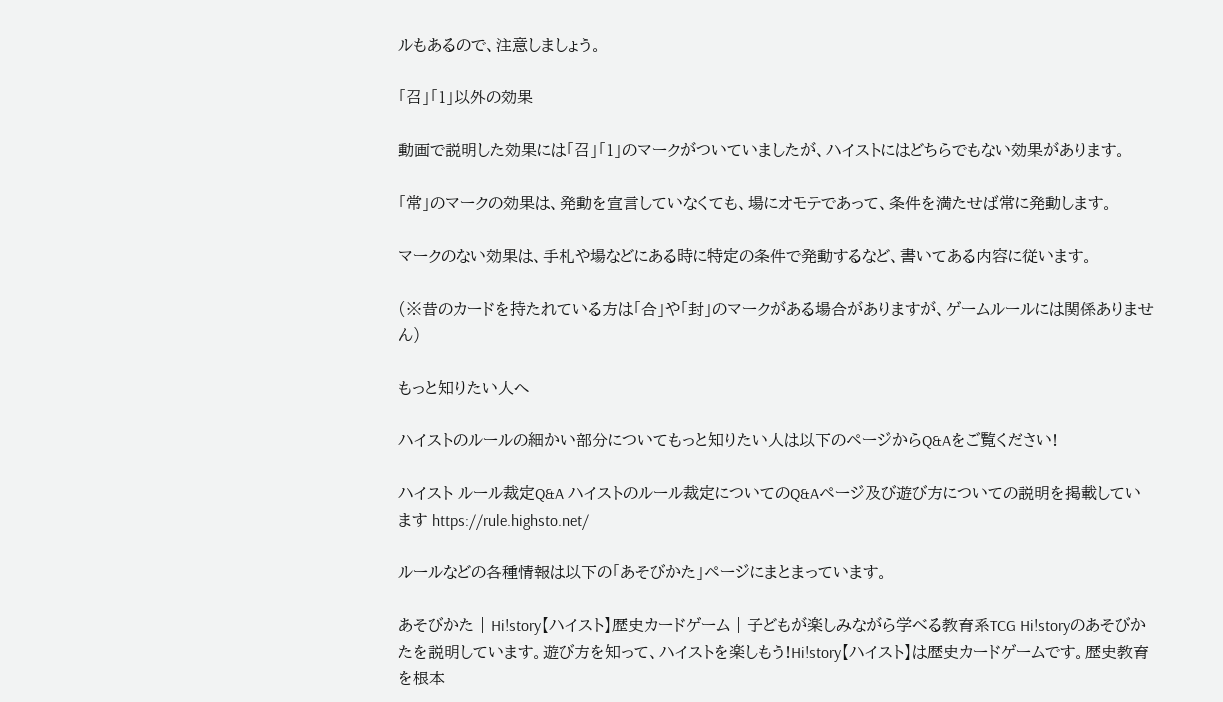ルもあるので、注意しましょう。

「召」「1」以外の効果

動画で説明した効果には「召」「1」のマークがついていましたが、ハイストにはどちらでもない効果があります。

「常」のマークの効果は、発動を宣言していなくても、場にオモテであって、条件を満たせば常に発動します。

マークのない効果は、手札や場などにある時に特定の条件で発動するなど、書いてある内容に従います。

(※昔のカードを持たれている方は「合」や「封」のマークがある場合がありますが、ゲームルールには関係ありません)

もっと知りたい人へ

ハイストのルールの細かい部分についてもっと知りたい人は以下のページからQ&Aをご覧ください!

ハイスト ルール裁定Q&A ハイストのルール裁定についてのQ&Aページ及び遊び方についての説明を掲載しています https://rule.highsto.net/

ルールなどの各種情報は以下の「あそびかた」ページにまとまっています。

あそびかた | Hi!story【ハイスト】歴史カードゲーム | 子どもが楽しみながら学べる教育系TCG Hi!storyのあそびかたを説明しています。遊び方を知って、ハイストを楽しもう!Hi!story【ハイスト】は歴史カードゲームです。歴史教育を根本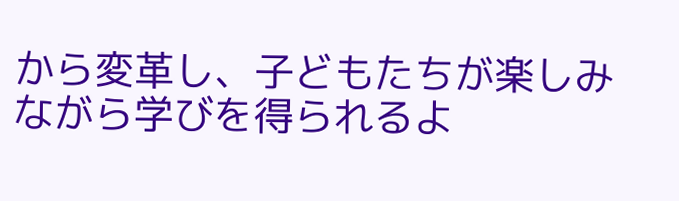から変革し、子どもたちが楽しみながら学びを得られるよ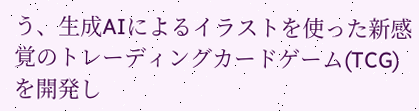う、生成AIによるイラストを使った新感覚のトレーディングカードゲーム(TCG)を開発し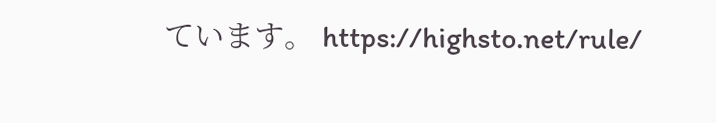ています。 https://highsto.net/rule/